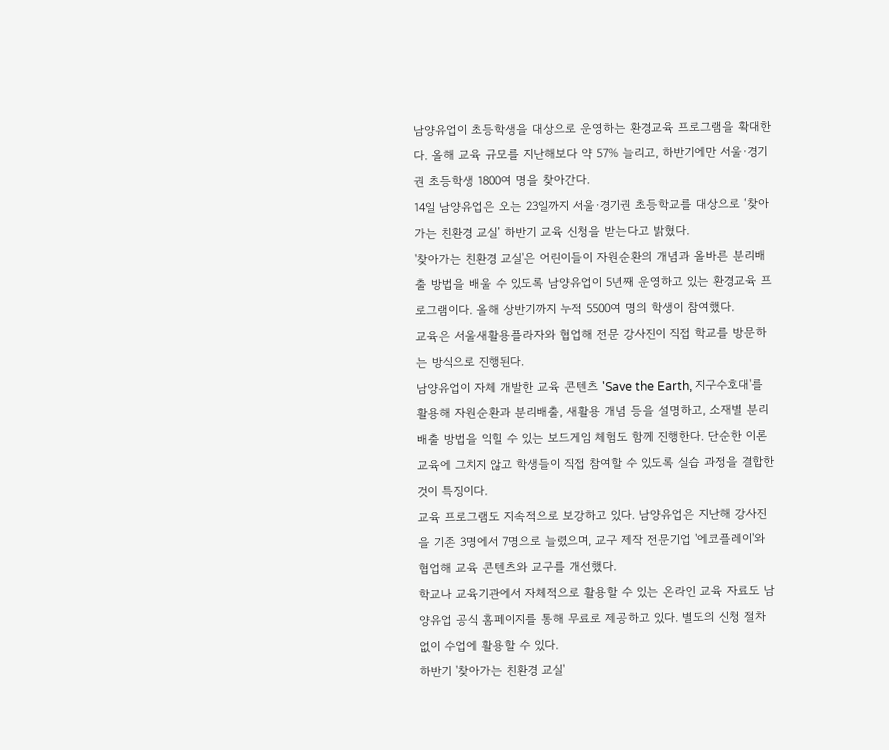남양유업이 초등학생을 대상으로 운영하는 환경교육 프로그램을 확대한다. 올해 교육 규모를 지난해보다 약 57% 늘리고, 하반기에만 서울·경기권 초등학생 1800여 명을 찾아간다.
14일 남양유업은 오는 23일까지 서울·경기권 초등학교를 대상으로 ‘찾아가는 친환경 교실’ 하반기 교육 신청을 받는다고 밝혔다.
'찾아가는 친환경 교실'은 어린이들이 자원순환의 개념과 올바른 분리배출 방법을 배울 수 있도록 남양유업이 5년째 운영하고 있는 환경교육 프로그램이다. 올해 상반기까지 누적 5500여 명의 학생이 참여했다.
교육은 서울새활용플라자와 협업해 전문 강사진이 직접 학교를 방문하는 방식으로 진행된다.
남양유업이 자체 개발한 교육 콘텐츠 'Save the Earth, 지구수호대'를 활용해 자원순환과 분리배출, 새활용 개념 등을 설명하고, 소재별 분리배출 방법을 익힐 수 있는 보드게임 체험도 함께 진행한다. 단순한 이론 교육에 그치지 않고 학생들이 직접 참여할 수 있도록 실습 과정을 결합한 것이 특징이다.
교육 프로그램도 지속적으로 보강하고 있다. 남양유업은 지난해 강사진을 기존 3명에서 7명으로 늘렸으며, 교구 제작 전문기업 '에코플레이'와 협업해 교육 콘텐츠와 교구를 개선했다.
학교나 교육기관에서 자체적으로 활용할 수 있는 온라인 교육 자료도 남양유업 공식 홈페이지를 통해 무료로 제공하고 있다. 별도의 신청 절차 없이 수업에 활용할 수 있다.
하반기 '찾아가는 친환경 교실'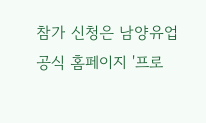참가 신청은 남양유업 공식 홈페이지 '프로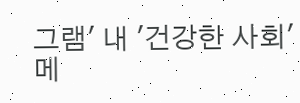그램' 내 '건강한 사회' 메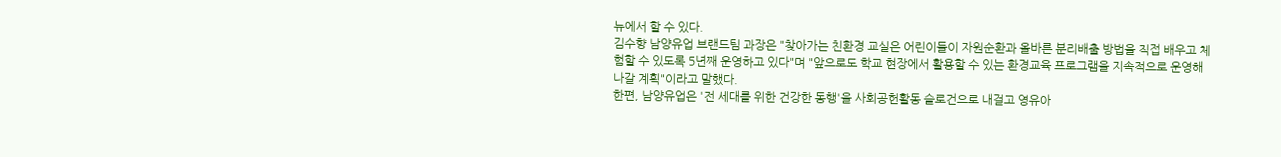뉴에서 할 수 있다.
김수향 남양유업 브랜드팀 과장은 "찾아가는 친환경 교실은 어린이들이 자원순환과 올바른 분리배출 방법을 직접 배우고 체험할 수 있도록 5년째 운영하고 있다"며 "앞으로도 학교 현장에서 활용할 수 있는 환경교육 프로그램을 지속적으로 운영해 나갈 계획"이라고 말했다.
한편, 남양유업은 '전 세대를 위한 건강한 동행'을 사회공헌활동 슬로건으로 내걸고 영유아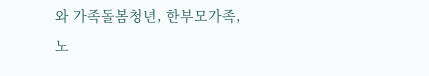와 가족돌봄청년, 한부모가족, 노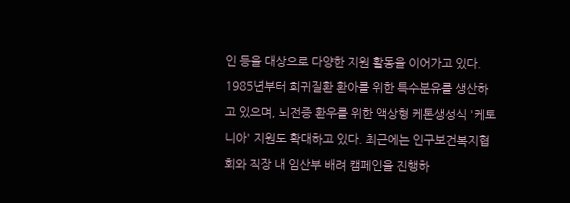인 등을 대상으로 다양한 지원 활동을 이어가고 있다.
1985년부터 희귀질환 환아를 위한 특수분유를 생산하고 있으며, 뇌전증 환우를 위한 액상형 케톤생성식 '케토니아' 지원도 확대하고 있다. 최근에는 인구보건복지협회와 직장 내 임산부 배려 캠페인을 진행하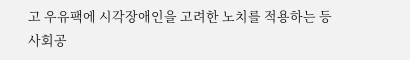고 우유팩에 시각장애인을 고려한 노치를 적용하는 등 사회공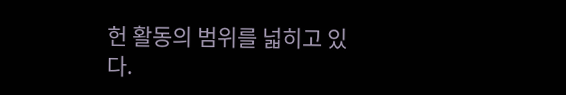헌 활동의 범위를 넓히고 있다.